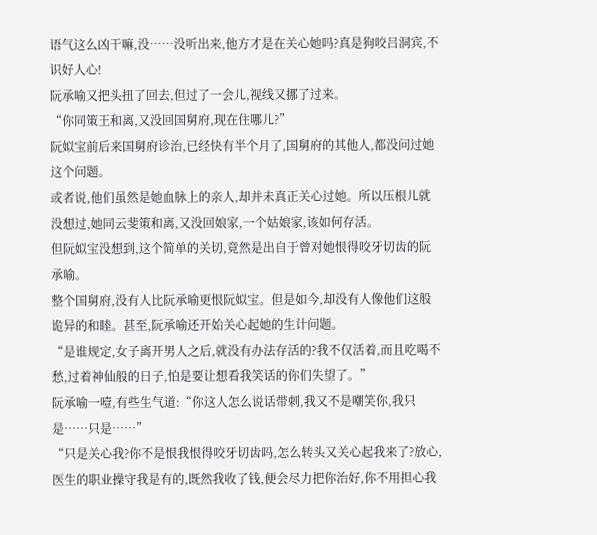语气这么凶干嘛,没……没听出来,他方才是在关心她吗?真是狗咬吕洞宾,不识好人心!
阮承喻又把头扭了回去,但过了一会儿,视线又挪了过来。
“你同策王和离,又没回国舅府,现在住哪儿?”
阮姒宝前后来国舅府诊治,已经快有半个月了,国舅府的其他人,都没问过她这个问题。
或者说,他们虽然是她血脉上的亲人,却并未真正关心过她。所以压根儿就没想过,她同云斐策和离,又没回娘家,一个姑娘家,该如何存活。
但阮姒宝没想到,这个简单的关切,竟然是出自于曾对她恨得咬牙切齿的阮承喻。
整个国舅府,没有人比阮承喻更恨阮姒宝。但是如今,却没有人像他们这般诡异的和睦。甚至,阮承喻还开始关心起她的生计问题。
“是谁规定,女子离开男人之后,就没有办法存活的?我不仅活着,而且吃喝不愁,过着神仙般的日子,怕是要让想看我笑话的你们失望了。”
阮承喻一噎,有些生气道:“你这人怎么说话带刺,我又不是嘲笑你,我只是……只是……”
“只是关心我?你不是恨我恨得咬牙切齿吗,怎么转头又关心起我来了?放心,医生的职业操守我是有的,既然我收了钱,便会尽力把你治好,你不用担心我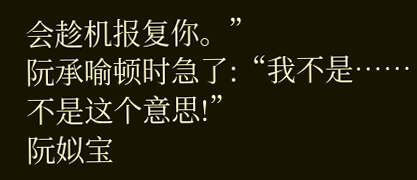会趁机报复你。”
阮承喻顿时急了:“我不是……不是这个意思!”
阮姒宝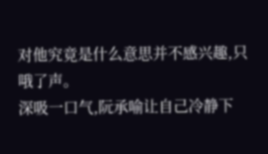对他究竟是什么意思并不感兴趣,只哦了声。
深吸一口气,阮承喻让自己冷静下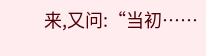来,又问:“当初……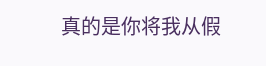真的是你将我从假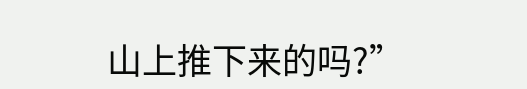山上推下来的吗?”